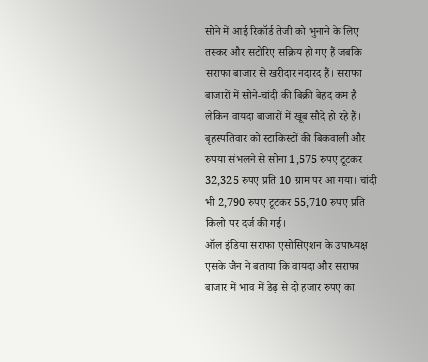सोने में आई रिकॉर्ड तेजी को भुनाने के लिए तस्कर और सटोरिए सक्रिय हो गए हैं जबकि सराफा बाजार से खरीदार नदारद हैं। सराफा बाजारों में सोने-चांदी की बिक्री बेहद कम है लेकिन वायदा बाजारों में खूब सौदे हो रहे हैं।
बृहस्पतिवार को स्टाकिस्टों की बिकवाली और रुपया संभलने से सोना 1,575 रुपए टूटकर 32,325 रुपए प्रति 10 ग्राम पर आ गया। चांदी भी 2,790 रुपए टूटकर 55,710 रुपए प्रति किलो पर दर्ज की गई।
ऑल इंडिया सराफा एसोसिएशन के उपाध्यक्ष एसके जैन ने बताया कि वायदा और सराफा बाजार में भाव में डेढ़ से दो हजार रुपए का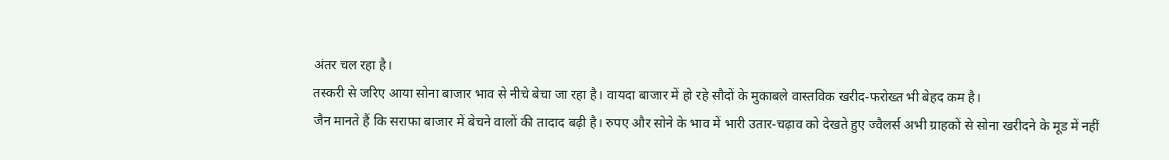अंतर चल रहा है।
तस्करी से जरिए आया सोना बाजार भाव से नीचे बेचा जा रहा है। वायदा बाजार में हो रहे सौदों के मुकाबले वास्तविक खरीद-फरोख्त भी बेहद कम है।
जैन मानते हैं कि सराफा बाजार में बेचने वालों की तादाद बढ़ी है। रुपए और सोने के भाव में भारी उतार-चढ़ाव को देखते हुए ज्वैलर्स अभी ग्राहकों से सोना खरीदने के मूड में नहीं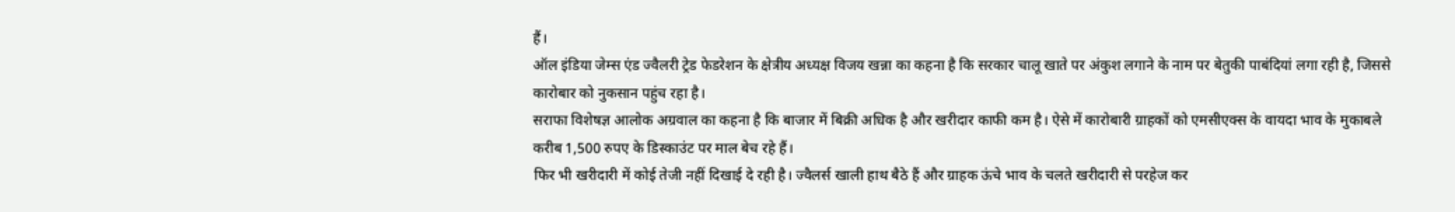हैं।
ऑल इंडिया जेम्स एंड ज्वैलरी ट्रेड फेडरेशन के क्षेत्रीय अध्यक्ष विजय खन्ना का कहना है कि सरकार चालू खाते पर अंकुश लगाने के नाम पर बेतुकी पाबंदियां लगा रही है, जिससे कारोबार को नुकसान पहुंच रहा है।
सराफा विशेषज्ञ आलोक अग्रवाल का कहना है कि बाजार में बिक्री अधिक है और खरीदार काफी कम है। ऐसे में कारोबारी ग्राहकों को एमसीएक्स के वायदा भाव के मुकाबले करीब 1,500 रुपए के डिस्काउंट पर माल बेच रहे हैं।
फिर भी खरीदारी में कोई तेजी नहीं दिखाई दे रही है। ज्वैलर्स खाली हाथ बैठे हैं और ग्राहक ऊंचे भाव के चलते खरीदारी से परहेज कर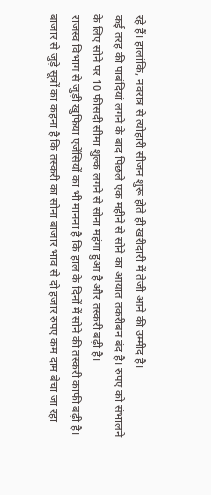रहे हैं। हालांकि, नवरात्र से त्योहारी सीजन शुरू होते ही खरीदारी में तेजी आने की उम्मीद है।
कई तरह की पाबंदियां लगने के बाद पिछले एक महीने से सोने का आयात तकरीबन बंद है। रुपए को संभालने के लिए सोने पर 10 फीसदी सीमा शुल्क लगने से सोना महंगा हुआ है और तस्करी बढ़ी है।
राजस्व विभाग से जुड़ी खुफिया एजेंसियों का भी मानना है कि हाल के दिनों में सोने की तस्करी काफी बढ़ी है। बाजार से जुड़े सूत्रों का कहना है कि तस्करी का सोना बाजार भाव से दो हजार रुपए कम दाम बेचा जा रहा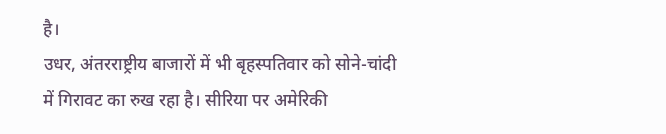है।
उधर, अंतरराष्ट्रीय बाजारों में भी बृहस्पतिवार को सोने-चांदी में गिरावट का रुख रहा है। सीरिया पर अमेरिकी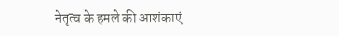नेतृत्व के हमले की आशंकाएं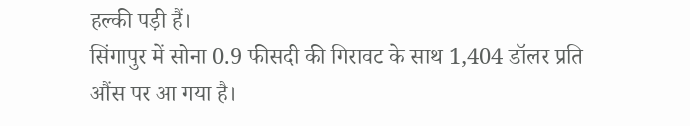हल्की पड़ी हैं।
सिंगापुर में सोना 0.9 फीसदी की गिरावट के साथ 1,404 डॉलर प्रति औंस पर आ गया है।